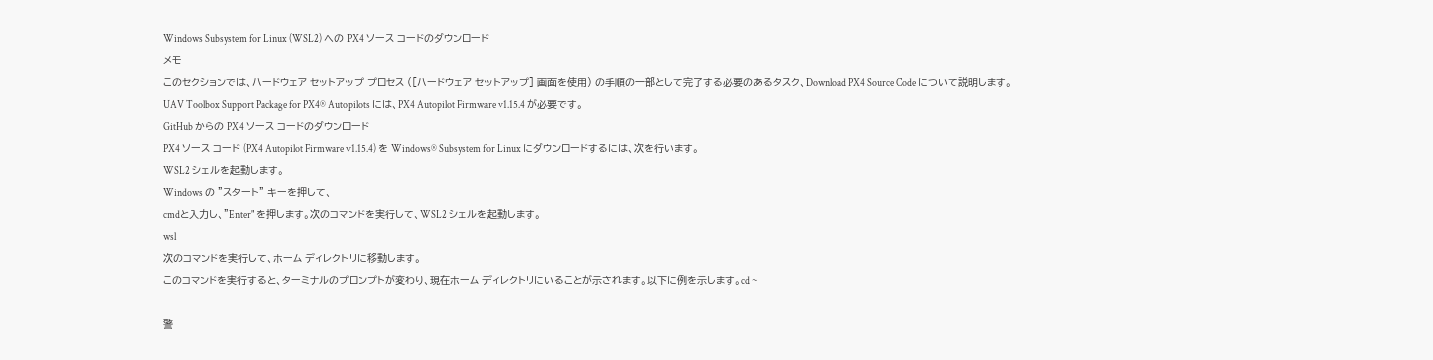Windows Subsystem for Linux (WSL2) への PX4 ソース コードのダウンロード
メモ
このセクションでは、ハードウェア セットアップ プロセス ([ハードウェア セットアップ] 画面を使用) の手順の一部として完了する必要のあるタスク、Download PX4 Source Code について説明します。
UAV Toolbox Support Package for PX4® Autopilots には、PX4 Autopilot Firmware v1.15.4 が必要です。
GitHub からの PX4 ソース コードのダウンロード
PX4 ソース コード (PX4 Autopilot Firmware v1.15.4) を Windows® Subsystem for Linux にダウンロードするには、次を行います。
WSL2 シェルを起動します。
Windows の "スタート" キーを押して、
cmdと入力し、"Enter" を押します。次のコマンドを実行して、WSL2 シェルを起動します。
wsl
次のコマンドを実行して、ホーム ディレクトリに移動します。
このコマンドを実行すると、ターミナルのプロンプトが変わり、現在ホーム ディレクトリにいることが示されます。以下に例を示します。cd ~

警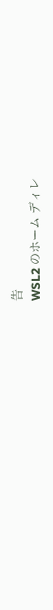告
WSL2 のホーム ディレ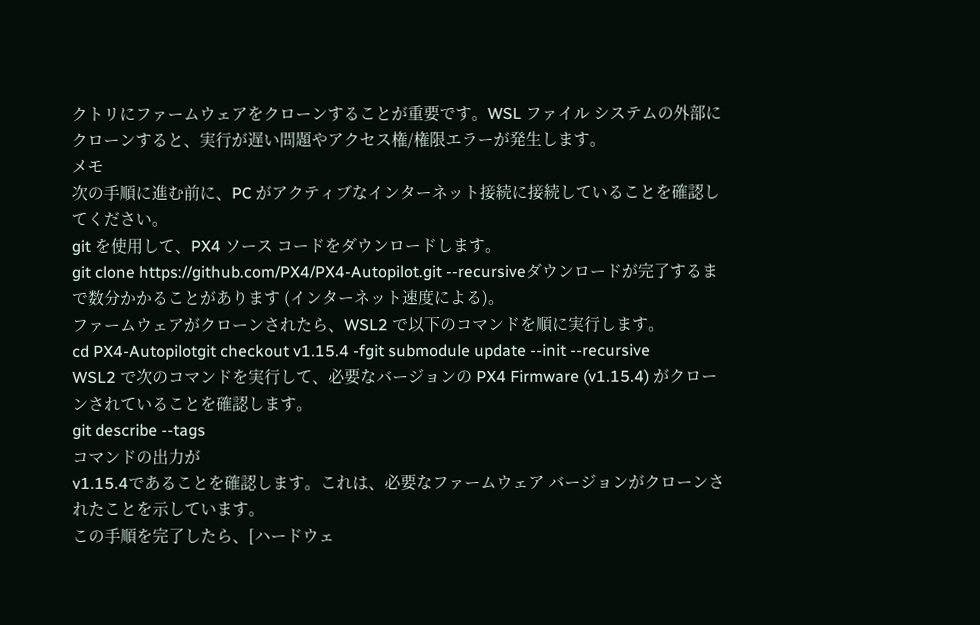クトリにファームウェアをクローンすることが重要です。WSL ファイル システムの外部にクローンすると、実行が遅い問題やアクセス権/権限エラーが発生します。
メモ
次の手順に進む前に、PC がアクティブなインターネット接続に接続していることを確認してください。
git を使用して、PX4 ソース コードをダウンロードします。
git clone https://github.com/PX4/PX4-Autopilot.git --recursiveダウンロードが完了するまで数分かかることがあります (インターネット速度による)。
ファームウェアがクローンされたら、WSL2 で以下のコマンドを順に実行します。
cd PX4-Autopilotgit checkout v1.15.4 -fgit submodule update --init --recursive
WSL2 で次のコマンドを実行して、必要なバージョンの PX4 Firmware (v1.15.4) がクローンされていることを確認します。
git describe --tags
コマンドの出力が
v1.15.4であることを確認します。これは、必要なファームウェア バージョンがクローンされたことを示しています。
この手順を完了したら、[ハードウェ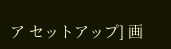ア セットアップ] 画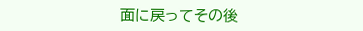面に戻ってその後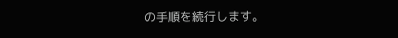の手順を続行します。